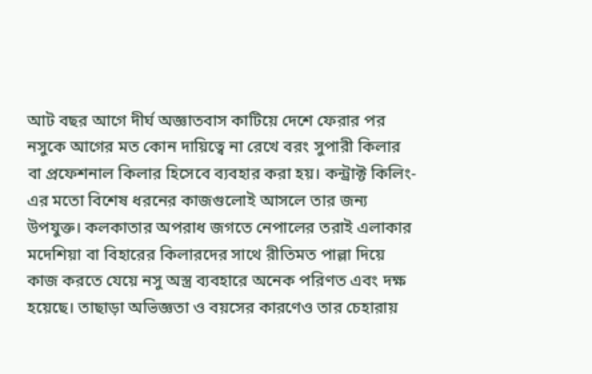আট বছর আগে দীর্ঘ অজ্ঞাতবাস কাটিয়ে দেশে ফেরার পর নসুকে আগের মত কোন দায়িত্বে না রেখে বরং সুপারী কিলার বা প্রফেশনাল কিলার হিসেবে ব্যবহার করা হয়। কন্ট্রাক্ট কিলিং-এর মতো বিশেষ ধরনের কাজগুলোই আসলে তার জন্য উপযুক্ত। কলকাতার অপরাধ জগতে নেপালের তরাই এলাকার মদেশিয়া বা বিহারের কিলারদের সাথে রীতিমত পাল্লা দিয়ে কাজ করতে যেয়ে নসু অস্ত্র ব্যবহারে অনেক পরিণত এবং দক্ষ হয়েছে। তাছাড়া অভিজ্ঞতা ও বয়সের কারণেও তার চেহারায়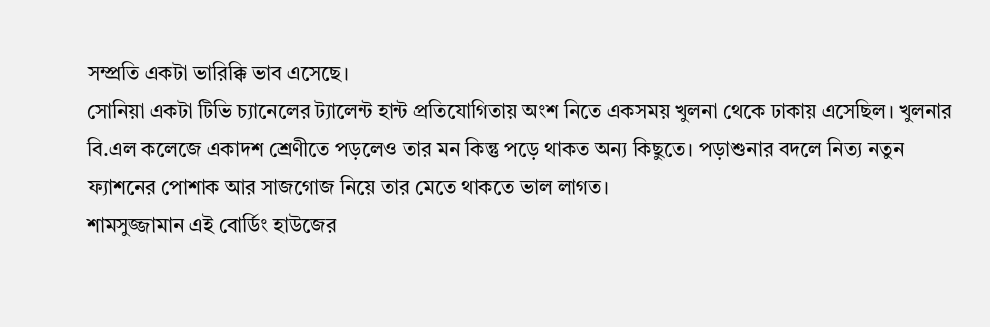সম্প্রতি একটা ভারিক্কি ভাব এসেছে।
সোনিয়া একটা টিভি চ্যানেলের ট্যালেন্ট হান্ট প্রতিযোগিতায় অংশ নিতে একসময় খুলনা থেকে ঢাকায় এসেছিল। খুলনার বি.এল কলেজে একাদশ শ্রেণীতে পড়লেও তার মন কিন্তু পড়ে থাকত অন্য কিছুতে। পড়াশুনার বদলে নিত্য নতুন ফ্যাশনের পোশাক আর সাজগোজ নিয়ে তার মেতে থাকতে ভাল লাগত।
শামসুজ্জামান এই বোর্ডিং হাউজের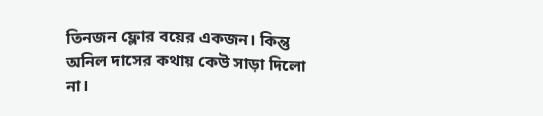তিনজন ফ্লোর বয়ের একজন। কিন্তু অনিল দাসের কথায় কেউ সাড়া দিলো না।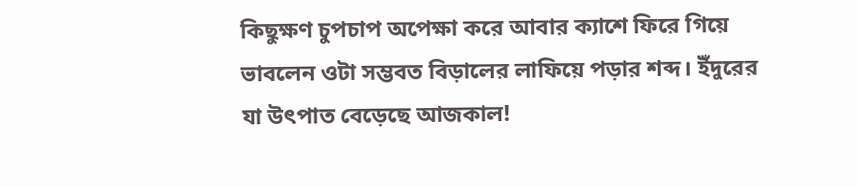কিছুক্ষণ চুপচাপ অপেক্ষা করে আবার ক্যাশে ফিরে গিয়ে ভাবলেন ওটা সম্ভবত বিড়ালের লাফিয়ে পড়ার শব্দ। ইঁদুরের যা উৎপাত বেড়েছে আজকাল!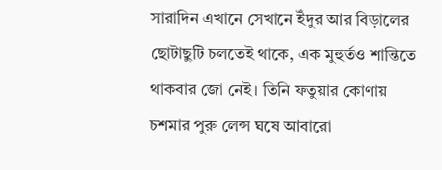সারাদিন এখানে সেখানে ইঁদুর আর বিড়ালের ছোটাছুটি চলতেই থাকে, এক মুহুর্তও শান্তিতে থাকবার জো নেই। তিনি ফতুয়ার কোণায় চশমার পুরু লেন্স ঘষে আবারো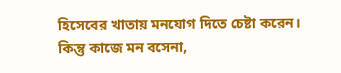হিসেবের খাতায় মনযোগ দিতে চেষ্টা করেন। কিন্তু কাজে মন বসেনা,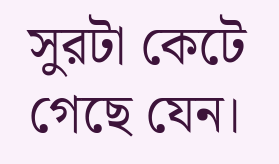সুরটা কেটে গেছে যেন।